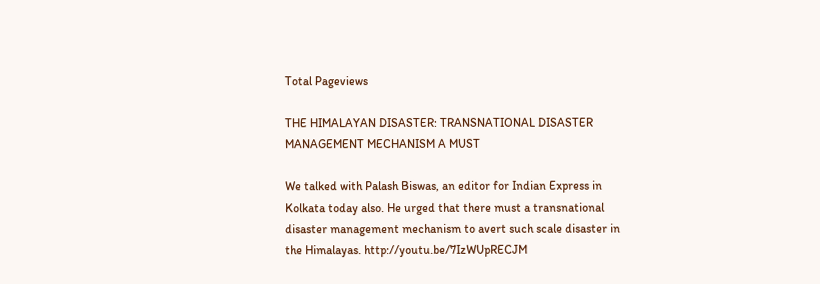Total Pageviews

THE HIMALAYAN DISASTER: TRANSNATIONAL DISASTER MANAGEMENT MECHANISM A MUST

We talked with Palash Biswas, an editor for Indian Express in Kolkata today also. He urged that there must a transnational disaster management mechanism to avert such scale disaster in the Himalayas. http://youtu.be/7IzWUpRECJM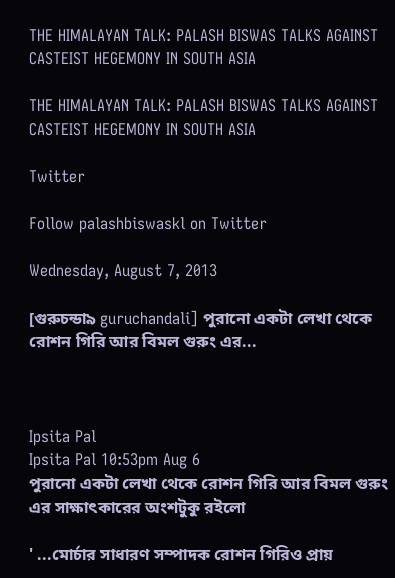THE HIMALAYAN TALK: PALASH BISWAS TALKS AGAINST CASTEIST HEGEMONY IN SOUTH ASIA

THE HIMALAYAN TALK: PALASH BISWAS TALKS AGAINST CASTEIST HEGEMONY IN SOUTH ASIA

Twitter

Follow palashbiswaskl on Twitter

Wednesday, August 7, 2013

[গুরুচন্ডা৯ guruchandali] পুরানো একটা লেখা থেকে রোশন গিরি আর বিমল গুরুং এর...



Ipsita Pal
Ipsita Pal 10:53pm Aug 6
পুরানো একটা লেখা থেকে রোশন গিরি আর বিমল গুরুং এর সাক্ষাৎকারের অংশটুকু রইলো

' ...মোর্চার সাধারণ সম্পাদক রোশন গিরিও প্রায়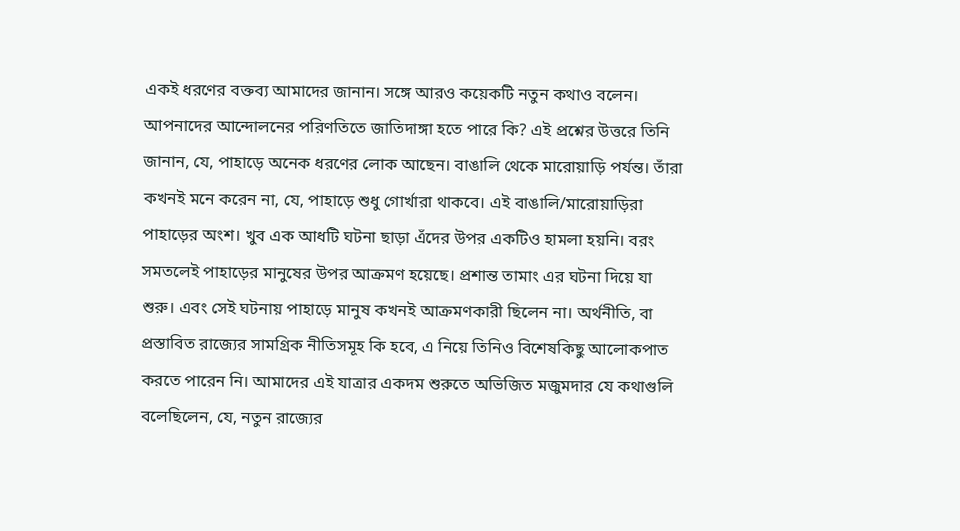একই ধরণের বক্তব্য আমাদের জানান। সঙ্গে আরও কয়েকটি নতুন কথাও বলেন। আপনাদের আন্দোলনের পরিণতিতে জাতিদাঙ্গা হতে পারে কি? এই প্রশ্নের উত্তরে তিনি জানান, যে, পাহাড়ে অনেক ধরণের লোক আছেন। বাঙালি থেকে মারোয়াড়ি পর্যন্ত। তাঁরা কখনই মনে করেন না, যে, পাহাড়ে শুধু গোর্খারা থাকবে। এই বাঙালি/মারোয়াড়িরা পাহাড়ের অংশ। খুব এক আধটি ঘটনা ছাড়া এঁদের উপর একটিও হামলা হয়নি। বরং সমতলেই পাহাড়ের মানুষের উপর আক্রমণ হয়েছে। প্রশান্ত তামাং এর ঘটনা দিয়ে যা শুরু। এবং সেই ঘটনায় পাহাড়ে মানুষ কখনই আক্রমণকারী ছিলেন না। অর্থনীতি, বা প্রস্তাবিত রাজ্যের সামগ্রিক নীতিসমূহ কি হবে, এ নিয়ে তিনিও বিশেষকিছু আলোকপাত করতে পারেন নি। আমাদের এই যাত্রার একদম শুরুতে অভিজিত মজুমদার যে কথাগুলি বলেছিলেন, যে, নতুন রাজ্যের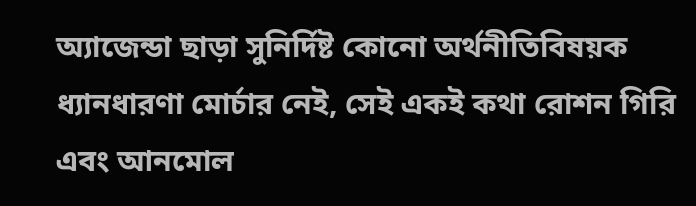অ্যাজেন্ডা ছাড়া সুনির্দিষ্ট কোনো অর্থনীতিবিষয়ক ধ্যানধারণা মোর্চার নেই, সেই একই কথা রোশন গিরি এবং আনমোল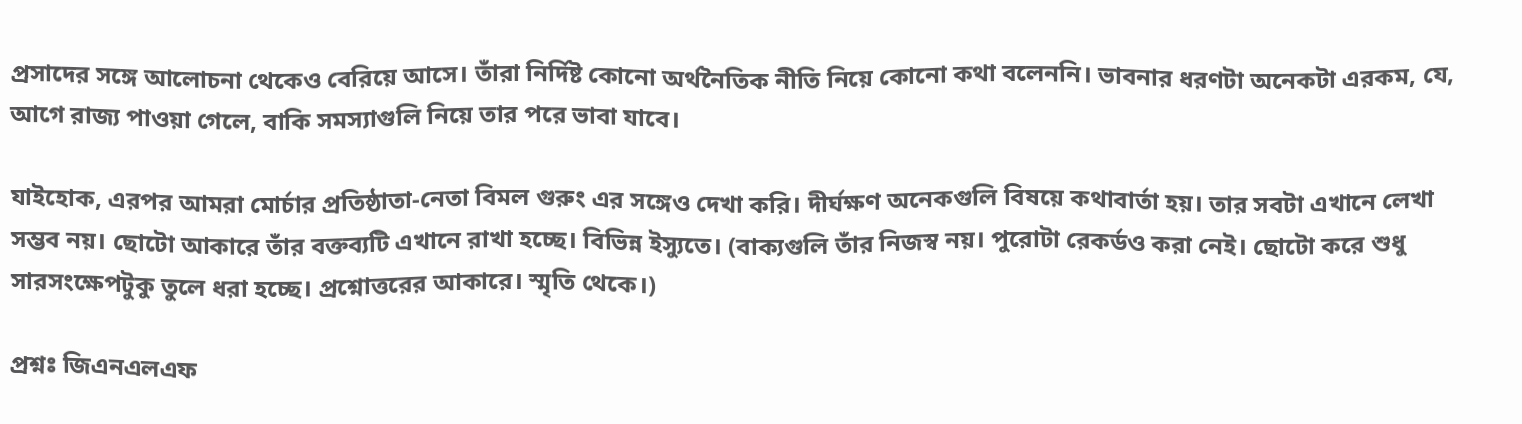প্রসাদের সঙ্গে আলোচনা থেকেও বেরিয়ে আসে। তাঁরা নির্দিষ্ট কোনো অর্থনৈতিক নীতি নিয়ে কোনো কথা বলেননি। ভাবনার ধরণটা অনেকটা এরকম, যে, আগে রাজ্য পাওয়া গেলে, বাকি সমস্যাগুলি নিয়ে তার পরে ভাবা যাবে।

যাইহোক, এরপর আমরা মোর্চার প্রতিষ্ঠাতা-নেতা বিমল গুরুং এর সঙ্গেও দেখা করি। দীর্ঘক্ষণ অনেকগুলি বিষয়ে কথাবার্তা হয়। তার সবটা এখানে লেখা সম্ভব নয়। ছোটো আকারে তাঁর বক্তব্যটি এখানে রাখা হচ্ছে। বিভিন্ন ইস্যুতে। (বাক্যগুলি তাঁর নিজস্ব নয়। পুরোটা রেকর্ডও করা নেই। ছোটো করে শুধু সারসংক্ষেপটুকু তুলে ধরা হচ্ছে। প্রশ্নোত্তরের আকারে। স্মৃতি থেকে।)

প্রশ্নঃ জিএনএলএফ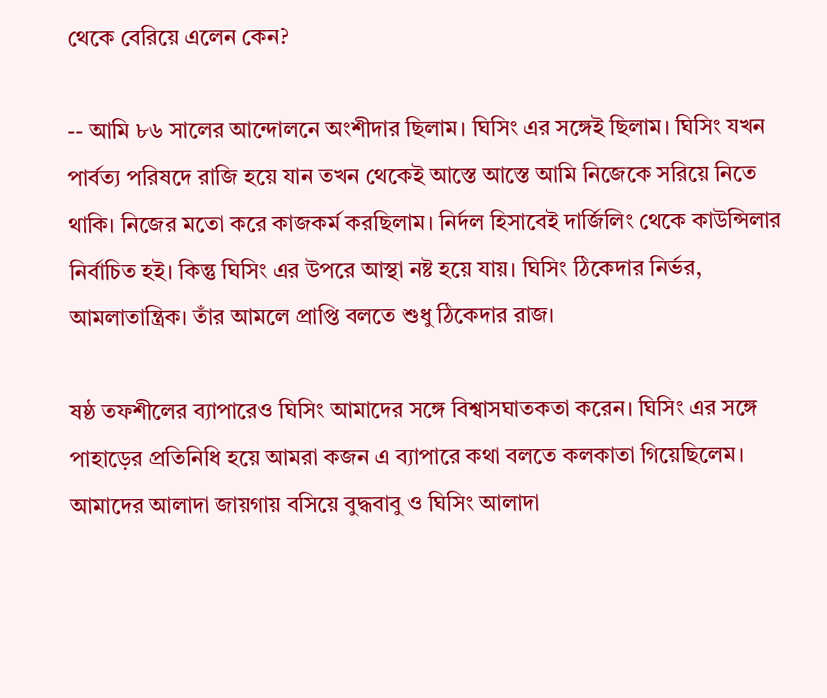থেকে বেরিয়ে এলেন কেন?

-- আমি ৮৬ সালের আন্দোলনে অংশীদার ছিলাম। ঘিসিং এর সঙ্গেই ছিলাম। ঘিসিং যখন পার্বত্য পরিষদে রাজি হয়ে যান তখন থেকেই আস্তে আস্তে আমি নিজেকে সরিয়ে নিতে থাকি। নিজের মতো করে কাজকর্ম করছিলাম। নির্দল হিসাবেই দার্জিলিং থেকে কাউন্সিলার নির্বাচিত হই। কিন্তু ঘিসিং এর উপরে আস্থা নষ্ট হয়ে যায়। ঘিসিং ঠিকেদার নির্ভর, আমলাতান্ত্রিক। তাঁর আমলে প্রাপ্তি বলতে শুধু ঠিকেদার রাজ।

ষষ্ঠ তফশীলের ব্যাপারেও ঘিসিং আমাদের সঙ্গে বিশ্বাসঘাতকতা করেন। ঘিসিং এর সঙ্গে পাহাড়ের প্রতিনিধি হয়ে আমরা কজন এ ব্যাপারে কথা বলতে কলকাতা গিয়েছিলেম। আমাদের আলাদা জায়গায় বসিয়ে বুদ্ধবাবু ও ঘিসিং আলাদা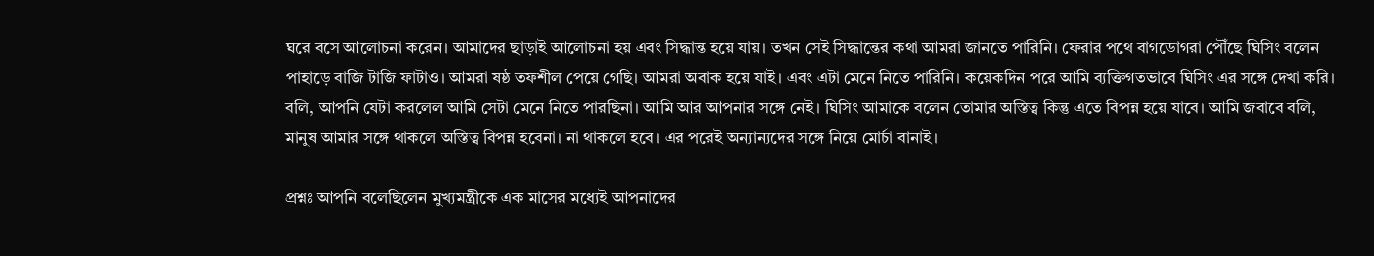ঘরে বসে আলোচনা করেন। আমাদের ছাড়াই আলোচনা হয় এবং সিদ্ধান্ত হয়ে যায়। তখন সেই সিদ্ধান্তের কথা আমরা জানতে পারিনি। ফেরার পথে বাগডোগরা পৌঁছে ঘিসিং বলেন পাহাড়ে বাজি টাজি ফাটাও। আমরা ষষ্ঠ তফশীল পেয়ে গেছি। আমরা অবাক হয়ে যাই। এবং এটা মেনে নিতে পারিনি। কয়েকদিন পরে আমি ব্যক্তিগতভাবে ঘিসিং এর সঙ্গে দেখা করি। বলি, আপনি যেটা করলেল আমি সেটা মেনে নিতে পারছিনা। আমি আর আপনার সঙ্গে নেই। ঘিসিং আমাকে বলেন তোমার অস্তিত্ব কিন্তু এতে বিপন্ন হয়ে যাবে। আমি জবাবে বলি, মানুষ আমার সঙ্গে থাকলে অস্তিত্ব বিপন্ন হবেনা। না থাকলে হবে। এর পরেই অন্যান্যদের সঙ্গে নিয়ে মোর্চা বানাই।

প্রশ্নঃ আপনি বলেছিলেন মুখ্যমন্ত্রীকে এক মাসের মধ্যেই আপনাদের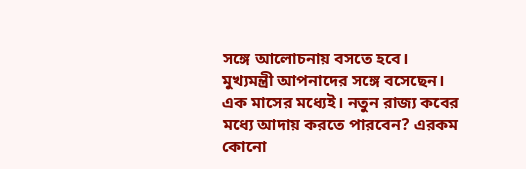সঙ্গে আলোচনায় বসতে হবে। মুখ্যমন্ত্রী আপনাদের সঙ্গে বসেছেন। এক মাসের মধ্যেই। নতুন রাজ্য কবের মধ্যে আদায় করতে পারবেন? এরকম কোনো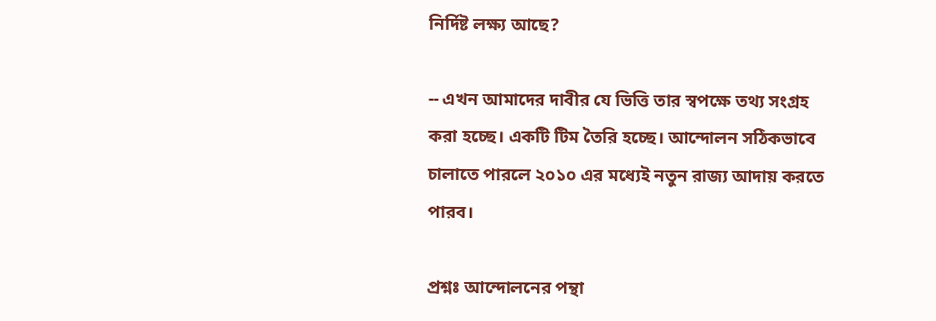নির্দিষ্ট লক্ষ্য আছে?

-- এখন আমাদের দাবীর যে ভিত্তি তার স্বপক্ষে তথ্য সংগ্রহ করা হচ্ছে। একটি টিম তৈরি হচ্ছে। আন্দোলন সঠিকভাবে চালাতে পারলে ২০১০ এর মধ্যেই নতুন রাজ্য আদায় করতে পারব।

প্রশ্নঃ আন্দোলনের পন্থা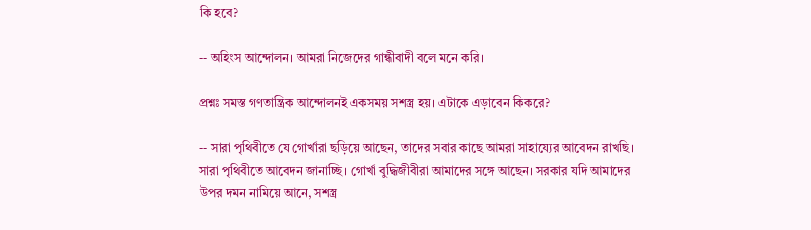কি হবে?

-- অহিংস আন্দোলন। আমরা নিজেদের গান্ধীবাদী বলে মনে করি।

প্রশ্নঃ সমস্ত গণতান্ত্রিক আন্দোলনই একসময় সশস্ত্র হয়। এটাকে এড়াবেন কিকরে?

-- সারা পৃথিবীতে যে গোর্খারা ছড়িয়ে আছেন, তাদের সবার কাছে আমরা সাহায্যের আবেদন রাখছি। সারা পৃথিবীতে আবেদন জানাচ্ছি। গোর্খা বুদ্ধিজীবীরা আমাদের সঙ্গে আছেন। সরকার যদি আমাদের উপর দমন নামিয়ে আনে, সশস্ত্র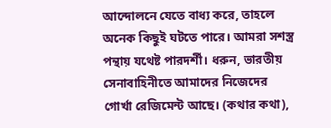আন্দোলনে যেতে বাধ্য করে, তাহলে অনেক কিছুই ঘটতে পারে। আমরা সশস্ত্র পন্থায় যথেষ্ট পারদর্শী। ধরুন, ভারতীয় সেনাবাহিনীতে আমাদের নিজেদের গোর্খা রেজিমেন্ট আছে। (কথার কথা),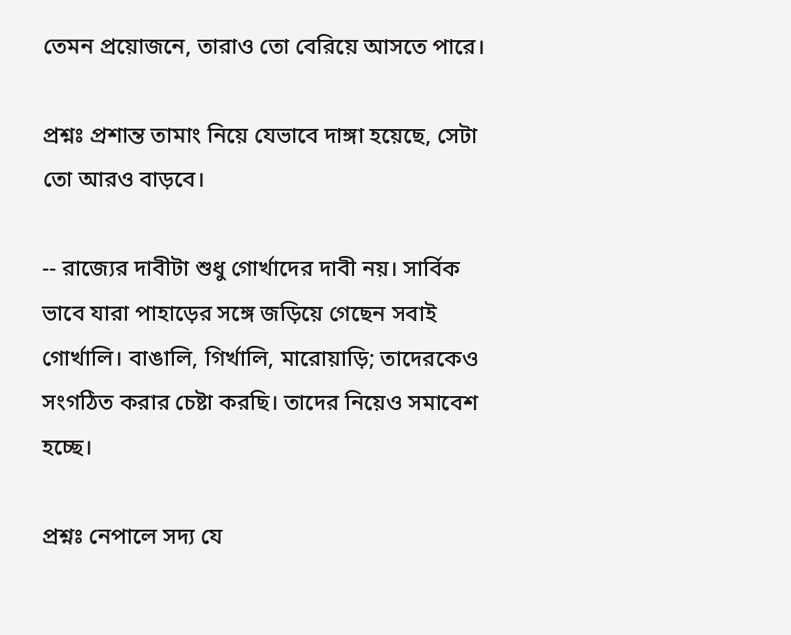তেমন প্রয়োজনে, তারাও তো বেরিয়ে আসতে পারে।

প্রশ্নঃ প্রশান্ত তামাং নিয়ে যেভাবে দাঙ্গা হয়েছে, সেটা তো আরও বাড়বে।

-- রাজ্যের দাবীটা শুধু গোর্খাদের দাবী নয়। সার্বিক ভাবে যারা পাহাড়ের সঙ্গে জড়িয়ে গেছেন সবাই গোর্খালি। বাঙালি, গির্খালি, মারোয়াড়ি; তাদেরকেও সংগঠিত করার চেষ্টা করছি। তাদের নিয়েও সমাবেশ হচ্ছে।

প্রশ্নঃ নেপালে সদ্য যে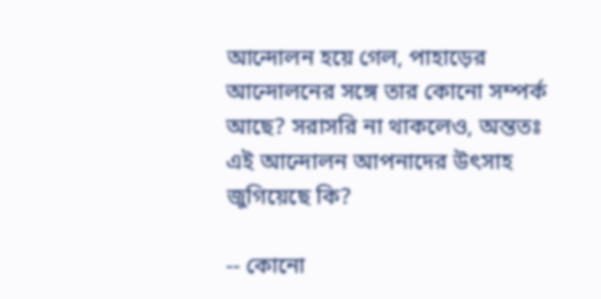আন্দোলন হয়ে গেল, পাহাড়ের আন্দোলনের সঙ্গে তার কোনো সম্পর্ক আছে? সরাসরি না থাকলেও, অন্ততঃ এই আন্দোলন আপনাদের উৎসাহ জুগিয়েছে কি?

-- কোনো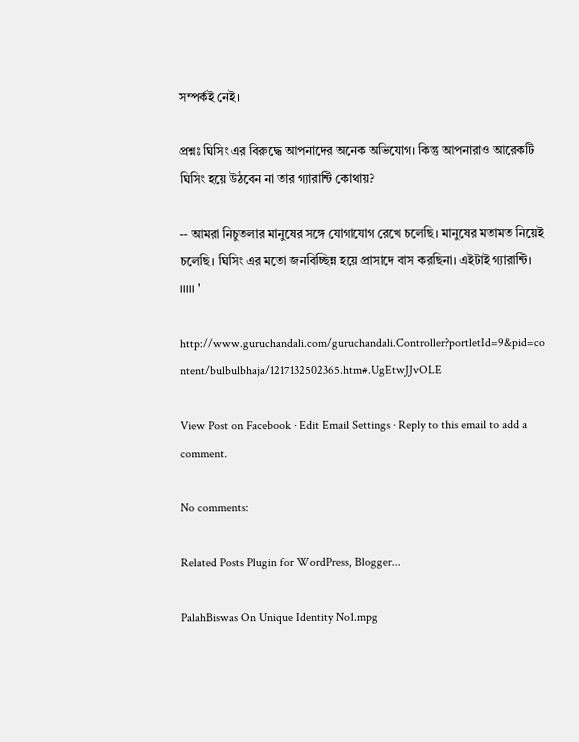সম্পর্কই নেই।

প্রশ্নঃ ঘিসিং এর বিরুদ্ধে আপনাদের অনেক অভিযোগ। কিন্তু আপনারাও আরেকটি ঘিসিং হয়ে উঠবেন না তার গ্যারান্টি কোথায়?

-- আমরা নিচুতলার মানুষের সঙ্গে যোগাযোগ রেখে চলেছি। মানুষের মতামত নিয়েই চলেছি। ঘিসিং এর মতো জনবিচ্ছিন্ন হয়ে প্রাসাদে বাস করছিনা। এইটাই গ্যারান্টি। ।।।।। '

http://www.guruchandali.com/guruchandali.Controller?portletId=9&pid=co
ntent/bulbulbhaja/1217132502365.htm#.UgEtwJJvOLE

View Post on Facebook · Edit Email Settings · Reply to this email to add a comment.

No comments:

Related Posts Plugin for WordPress, Blogger...

PalahBiswas On Unique Identity No1.mpg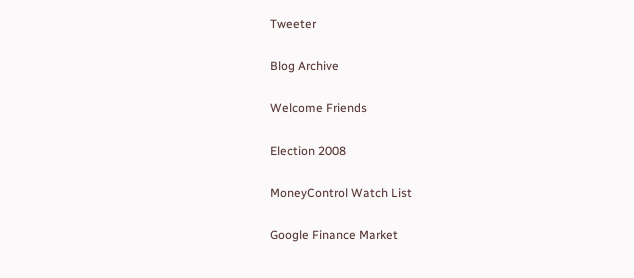Tweeter

Blog Archive

Welcome Friends

Election 2008

MoneyControl Watch List

Google Finance Market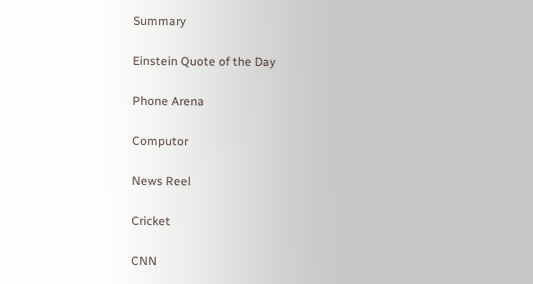Summary

Einstein Quote of the Day

Phone Arena

Computor

News Reel

Cricket

CNN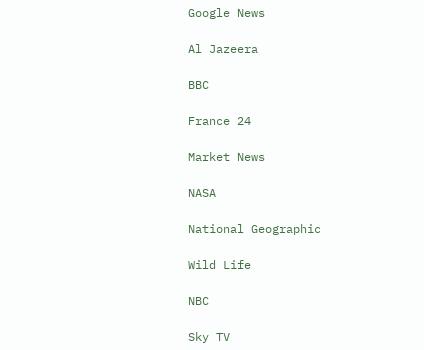Google News

Al Jazeera

BBC

France 24

Market News

NASA

National Geographic

Wild Life

NBC

Sky TV